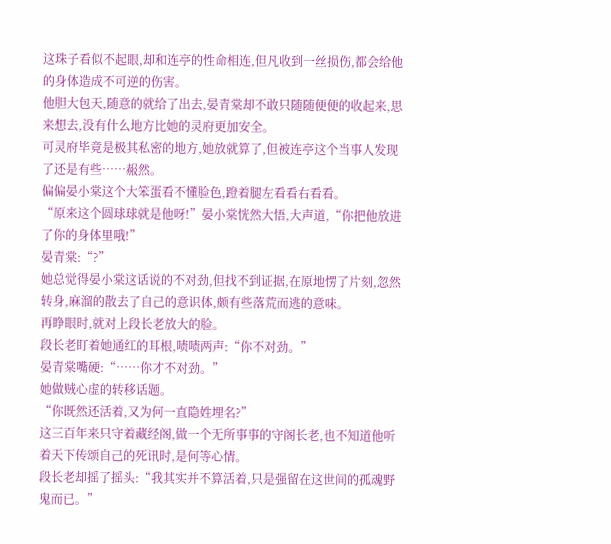这珠子看似不起眼,却和连亭的性命相连,但凡收到一丝损伤,都会给他的身体造成不可逆的伤害。
他胆大包天,随意的就给了出去,晏青棠却不敢只随随便便的收起来,思来想去,没有什么地方比她的灵府更加安全。
可灵府毕竟是极其私密的地方,她放就算了,但被连亭这个当事人发现了还是有些……赧然。
偏偏晏小棠这个大笨蛋看不懂脸色,蹬着腿左看看右看看。
“原来这个圆球球就是他呀!”晏小棠恍然大悟,大声道,“你把他放进了你的身体里哦!”
晏青棠:“?”
她总觉得晏小棠这话说的不对劲,但找不到证据,在原地愣了片刻,忽然转身,麻溜的散去了自己的意识体,颇有些落荒而逃的意味。
再睁眼时,就对上段长老放大的脸。
段长老盯着她通红的耳根,啧啧两声:“你不对劲。”
晏青棠嘴硬:“……你才不对劲。”
她做贼心虚的转移话题。
“你既然还活着,又为何一直隐姓埋名?”
这三百年来只守着藏经阁,做一个无所事事的守阁长老,也不知道他听着天下传颂自己的死讯时,是何等心情。
段长老却摇了摇头:“我其实并不算活着,只是强留在这世间的孤魂野鬼而已。”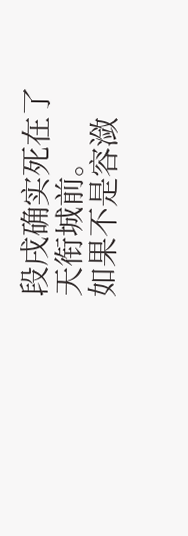段戌确实死在了天衔城前。
如果不是容潋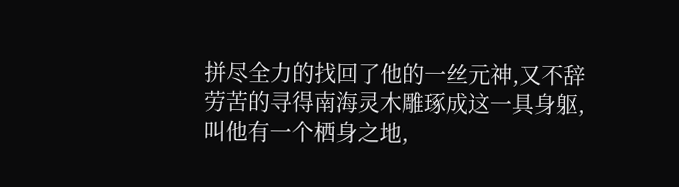拼尽全力的找回了他的一丝元神,又不辞劳苦的寻得南海灵木雕琢成这一具身躯,叫他有一个栖身之地,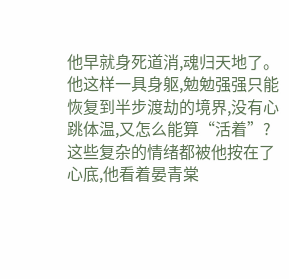他早就身死道消,魂归天地了。
他这样一具身躯,勉勉强强只能恢复到半步渡劫的境界,没有心跳体温,又怎么能算“活着”?
这些复杂的情绪都被他按在了心底,他看着晏青棠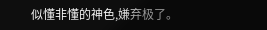似懂非懂的神色,嫌弃极了。